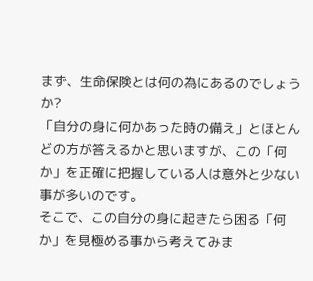まず、生命保険とは何の為にあるのでしょうか?
「自分の身に何かあった時の備え」とほとんどの方が答えるかと思いますが、この「何か」を正確に把握している人は意外と少ない事が多いのです。
そこで、この自分の身に起きたら困る「何か」を見極める事から考えてみま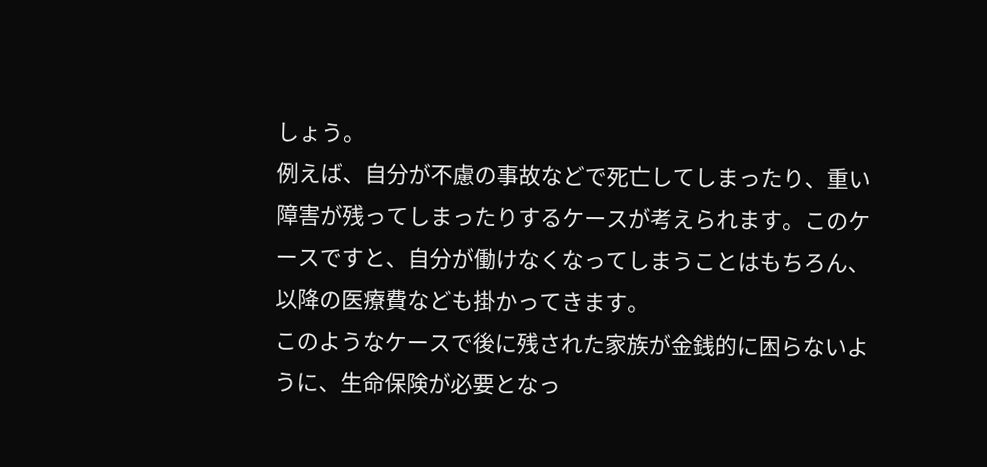しょう。
例えば、自分が不慮の事故などで死亡してしまったり、重い障害が残ってしまったりするケースが考えられます。このケースですと、自分が働けなくなってしまうことはもちろん、以降の医療費なども掛かってきます。
このようなケースで後に残された家族が金銭的に困らないように、生命保険が必要となっ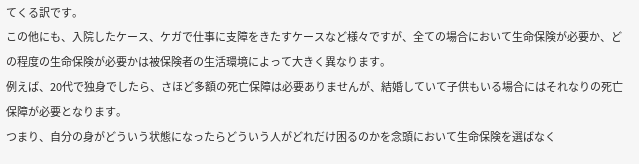てくる訳です。
この他にも、入院したケース、ケガで仕事に支障をきたすケースなど様々ですが、全ての場合において生命保険が必要か、どの程度の生命保険が必要かは被保険者の生活環境によって大きく異なります。
例えば、20代で独身でしたら、さほど多額の死亡保障は必要ありませんが、結婚していて子供もいる場合にはそれなりの死亡保障が必要となります。
つまり、自分の身がどういう状態になったらどういう人がどれだけ困るのかを念頭において生命保険を選ばなく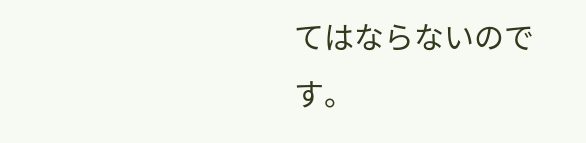てはならないのです。